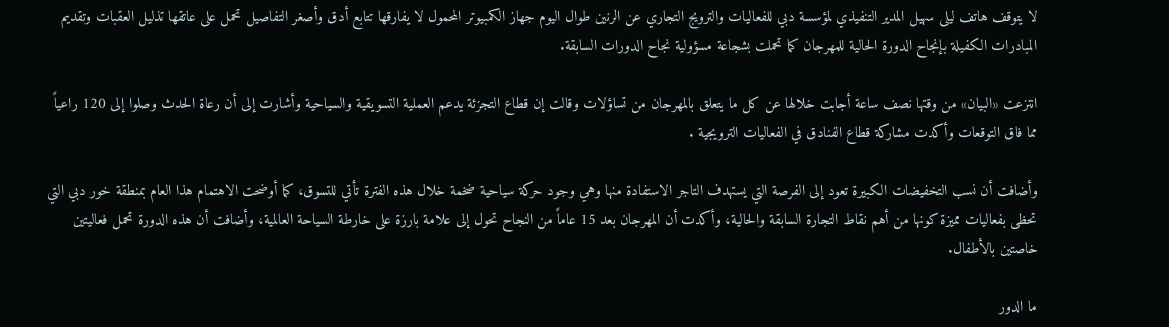لا يتوقف هاتف ليلى سهيل المدير التنفيذي لمؤسسة دبي للفعاليات والترويج التجاري عن الرنين طوال اليوم جهاز الكمبيوتر المحمول لا يفارقها تتابع أدق وأصغر التفاصيل تحمل على عاتقها تذليل العقبات وتقديم المبادرات الكفيلة بإنجاح الدورة الحالية للمهرجان كما تحملت بشجاعة مسؤولية نجاح الدورات السابقة.

انتزعت «البيان» من وقتها نصف ساعة أجابت خلالها عن كل ما يتعلق بالمهرجان من تساؤلات وقالت إن قطاع التجزئة يدعم العملية التسويقية والسياحية وأشارت إلى أن رعاة الحدث وصلوا إلى 120 راعياً مما فاق التوقعات وأكدت مشاركة قطاع الفنادق في الفعاليات الترويجية .

وأضافت أن نسب التخفيضات الكبيرة تعود إلى الفرصة التي يستهدف التاجر الاستفادة منها وهي وجود حركة سياحية ضخمة خلال هذه الفترة تأتي للتسوق، كما أوضحت الاهتمام هذا العام بمنطقة خور دبي التي تحظى بفعاليات مميزة كونها من أهم نقاط التجارة السابقة والحالية، وأكدت أن المهرجان بعد 15 عاماً من النجاح تحول إلى علامة بارزة على خارطة السياحة العالمية، وأضافت أن هذه الدورة تحمل فعاليتين خاصتين بالأطفال.

ما الدور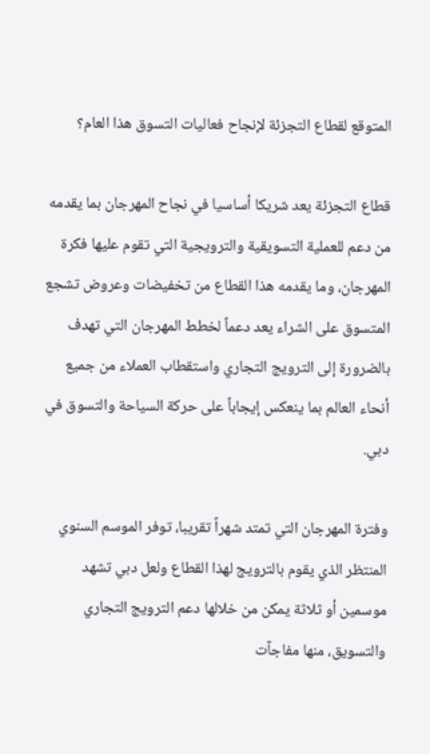المتوقع لقطاع التجزئة لإنجاح فعاليات التسوق هذا العام؟

قطاع التجزئة يعد شريكا أساسيا في نجاح المهرجان بما يقدمه من دعم للعملية التسويقية والترويجية التي تقوم عليها فكرة المهرجان، وما يقدمه هذا القطاع من تخفيضات وعروض تشجع المتسوق على الشراء يعد دعماً لخطط المهرجان التي تهدف بالضرورة إلى الترويج التجاري واستقطاب العملاء من جميع أنحاء العالم بما ينعكس إيجاباً على حركة السياحة والتسوق في دبي.

وفترة المهرجان التي تمتد شهراً تقريبا، توفر الموسم السنوي المنتظر الذي يقوم بالترويج لهذا القطاع ولعل دبي تشهد موسمين أو ثلاثة يمكن من خلالها دعم الترويج التجاري والتسويق، منها مفاجآت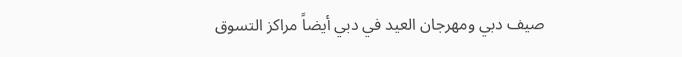صيف دبي ومهرجان العيد في دبي أيضاً مراكز التسوق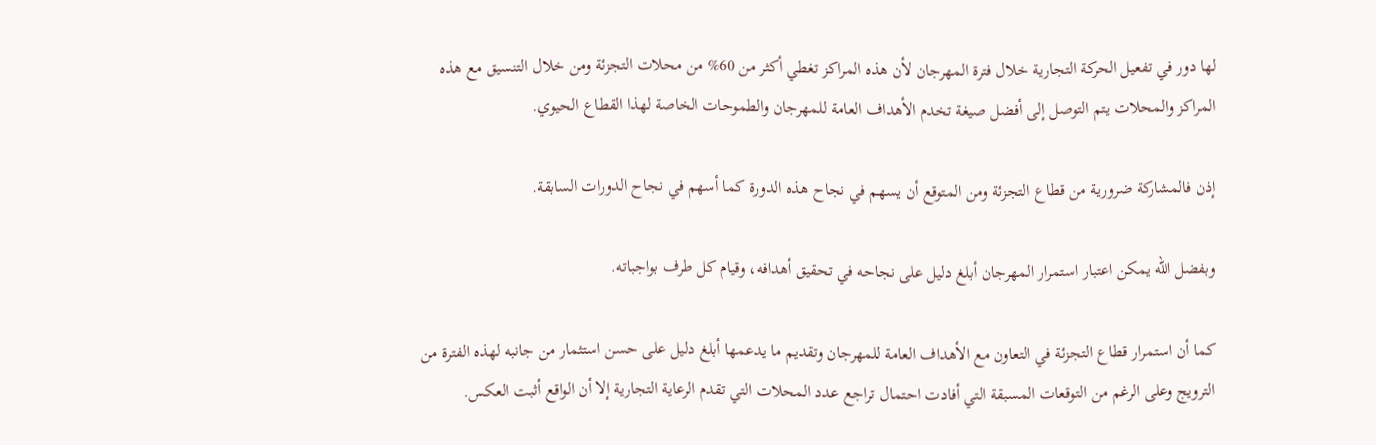لها دور في تفعيل الحركة التجارية خلال فترة المهرجان لأن هذه المراكز تغطي أكثر من 60% من محلات التجزئة ومن خلال التنسيق مع هذه المراكز والمحلات يتم التوصل إلى أفضل صيغة تخدم الأهداف العامة للمهرجان والطموحات الخاصة لهذا القطاع الحيوي.

إذن فالمشاركة ضرورية من قطاع التجزئة ومن المتوقع أن يسهم في نجاح هذه الدورة كما أسهم في نجاح الدورات السابقة.

وبفضل الله يمكن اعتبار استمرار المهرجان أبلغ دليل على نجاحه في تحقيق أهدافه، وقيام كل طرف بواجباته.

كما أن استمرار قطاع التجزئة في التعاون مع الأهداف العامة للمهرجان وتقديم ما يدعمها أبلغ دليل على حسن استثمار من جانبه لهذه الفترة من الترويج وعلى الرغم من التوقعات المسبقة التي أفادت احتمال تراجع عدد المحلات التي تقدم الرعاية التجارية إلا أن الواقع أثبت العكس.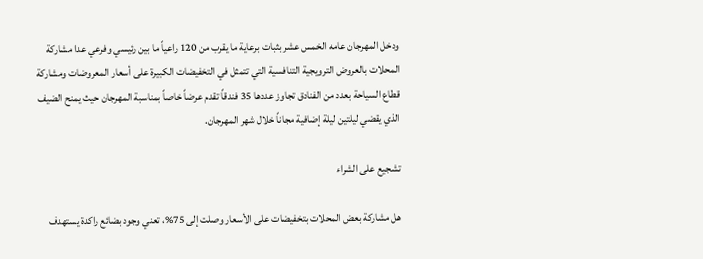ودخل المهرجان عامه الخمس عشر بثبات برعاية ما يقرب من 120 راعياً ما بين رئيسي وفرعي عدا مشاركة المحلات بالعروض الترويجية التنافسية التي تتمثل في التخفيضات الكبيرة على أسعار المعروضات ومشاركة قطاع السياحة بعدد من الفنادق تجاوز عددها 35 فندقاً تقدم عرضاً خاصاً بمناسبة المهرجان حيث يمنح الضيف الذي يقضي ليلتين ليلة إضافية مجاناً خلال شهر المهرجان.

تشجيع على الشراء

هل مشاركة بعض المحلات بتخفيضات على الأسعار وصلت إلى 75%، تعني وجود بضائع راكدة يستهدف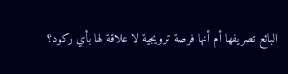البائع تصريفها أم أنها فرصة ترويجية لا علاقة لها بأي ركود؟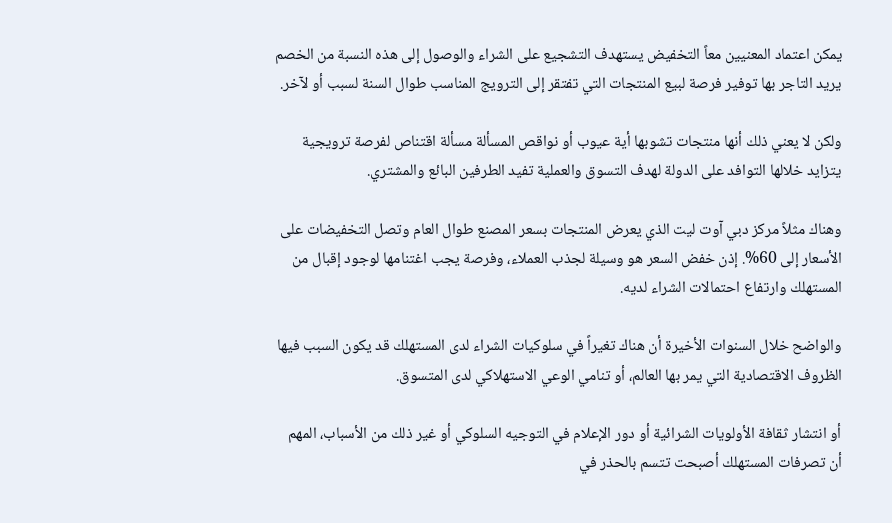يمكن اعتماد المعنيين معاً التخفيض يستهدف التشجيع على الشراء والوصول إلى هذه النسبة من الخصم يريد التاجر بها توفير فرصة لبيع المنتجات التي تفتقر إلى الترويج المناسب طوال السنة لسبب أو لآخر.

ولكن لا يعني ذلك أنها منتجات تشوبها أية عيوب أو نواقص المسألة مسألة اقتناص لفرصة ترويجية يتزايد خلالها التوافد على الدولة لهدف التسوق والعملية تفيد الطرفين البائع والمشتري.

وهناك مثلاً مركز دبي آوت ليت الذي يعرض المنتجات بسعر المصنع طوال العام وتصل التخفيضات على الأسعار إلى 60%. إذن خفض السعر هو وسيلة لجذب العملاء، وفرصة يجب اغتنامها لوجود إقبال من المستهلك وارتفاع احتمالات الشراء لديه.

والواضح خلال السنوات الأخيرة أن هناك تغيراً في سلوكيات الشراء لدى المستهلك قد يكون السبب فيها الظروف الاقتصادية التي يمر بها العالم، أو تنامي الوعي الاستهلاكي لدى المتسوق.

أو انتشار ثقافة الأولويات الشرائية أو دور الإعلام في التوجيه السلوكي أو غير ذلك من الأسباب، المهم أن تصرفات المستهلك أصبحت تتسم بالحذر في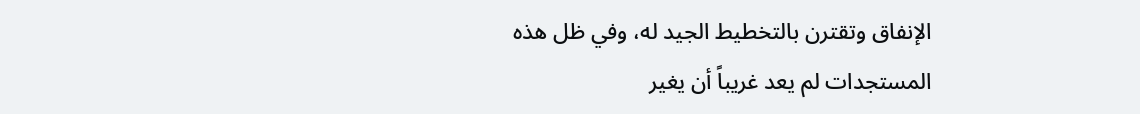الإنفاق وتقترن بالتخطيط الجيد له، وفي ظل هذه المستجدات لم يعد غريباً أن يغير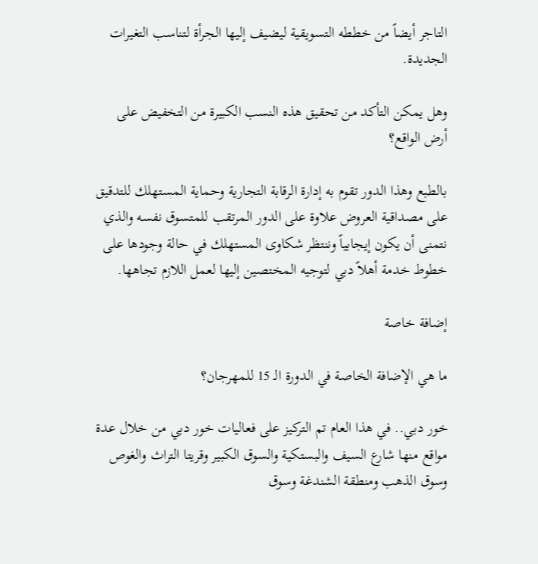التاجر أيضاً من خططه التسويقية ليضيف إليها الجرأة لتناسب التغيرات الجديدة.

وهل يمكن التأكد من تحقيق هذه النسب الكبيرة من التخفيض على أرض الواقع؟

بالطبع وهذا الدور تقوم به إدارة الرقابة التجارية وحماية المستهلك للتدقيق على مصداقية العروض علاوة على الدور المرتقب للمتسوق نفسه والذي نتمنى أن يكون إيجابياً وننتظر شكاوى المستهلك في حالة وجودها على خطوط خدمة أهلاً دبي لتوجيه المختصين إليها لعمل اللازم تجاهها.

إضافة خاصة

ما هي الإضافة الخاصة في الدورة الـ 15 للمهرجان؟

خور دبي.. في هذا العام تم التركيز على فعاليات خور دبي من خلال عدة مواقع منها شارع السيف والبستكية والسوق الكبير وقريتا التراث والغوص وسوق الذهب ومنطقة الشندغة وسوق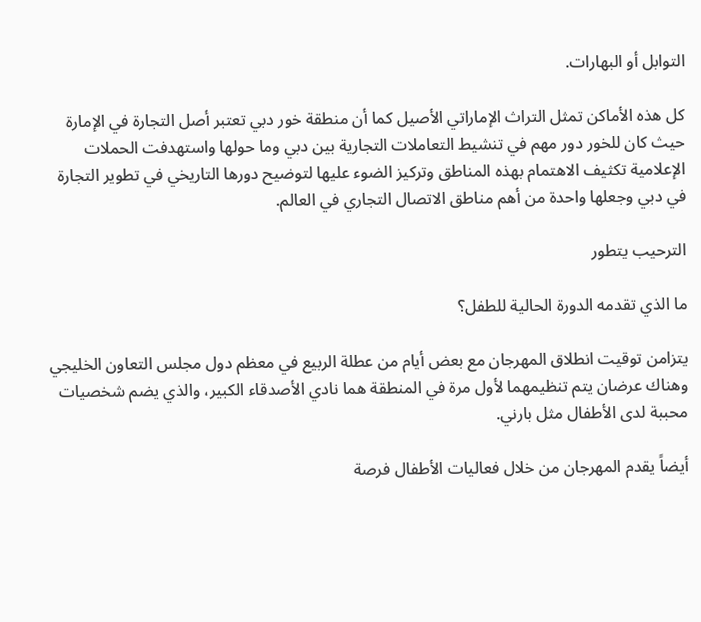التوابل أو البهارات.

كل هذه الأماكن تمثل التراث الإماراتي الأصيل كما أن منطقة خور دبي تعتبر أصل التجارة في الإمارة حيث كان للخور دور مهم في تنشيط التعاملات التجارية بين دبي وما حولها واستهدفت الحملات الإعلامية تكثيف الاهتمام بهذه المناطق وتركيز الضوء عليها لتوضيح دورها التاريخي في تطوير التجارة في دبي وجعلها واحدة من أهم مناطق الاتصال التجاري في العالم.

الترحيب يتطور

ما الذي تقدمه الدورة الحالية للطفل؟

يتزامن توقيت انطلاق المهرجان مع بعض أيام من عطلة الربيع في معظم دول مجلس التعاون الخليجي وهناك عرضان يتم تنظيمهما لأول مرة في المنطقة هما نادي الأصدقاء الكبير، والذي يضم شخصيات محببة لدى الأطفال مثل بارني.

أيضاً يقدم المهرجان من خلال فعاليات الأطفال فرصة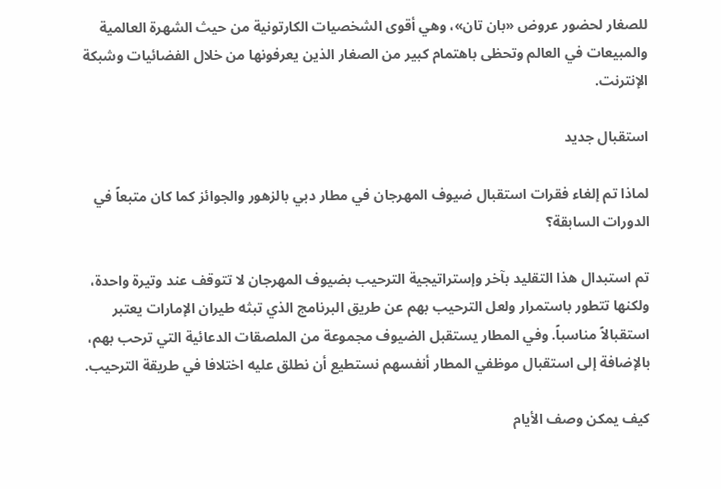للصغار لحضور عروض «بان تان»، وهي أقوى الشخصيات الكارتونية من حيث الشهرة العالمية والمبيعات في العالم وتحظى باهتمام كبير من الصغار الذين يعرفونها من خلال الفضائيات وشبكة الإنترنت.

استقبال جديد

لماذا تم إلغاء فقرات استقبال ضيوف المهرجان في مطار دبي بالزهور والجوائز كما كان متبعاً في الدورات السابقة؟

تم استبدال هذا التقليد بآخر وإستراتيجية الترحيب بضيوف المهرجان لا تتوقف عند وتيرة واحدة، ولكنها تتطور باستمرار ولعل الترحيب بهم عن طريق البرنامج الذي تبثه طيران الإمارات يعتبر استقبالاً مناسباً. وفي المطار يستقبل الضيوف مجموعة من الملصقات الدعائية التي ترحب بهم، بالإضافة إلى استقبال موظفي المطار أنفسهم نستطيع أن نطلق عليه اختلافا في طريقة الترحيب.

كيف يمكن وصف الأيام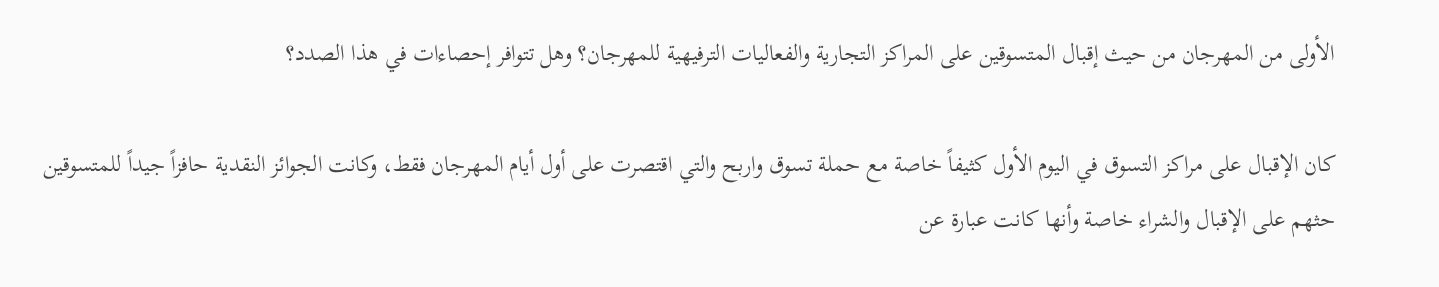الأولى من المهرجان من حيث إقبال المتسوقين على المراكز التجارية والفعاليات الترفيهية للمهرجان؟ وهل تتوافر إحصاءات في هذا الصدد؟

كان الإقبال على مراكز التسوق في اليوم الأول كثيفاً خاصة مع حملة تسوق واربح والتي اقتصرت على أول أيام المهرجان فقط، وكانت الجوائز النقدية حافزاً جيداً للمتسوقين حثهم على الإقبال والشراء خاصة وأنها كانت عبارة عن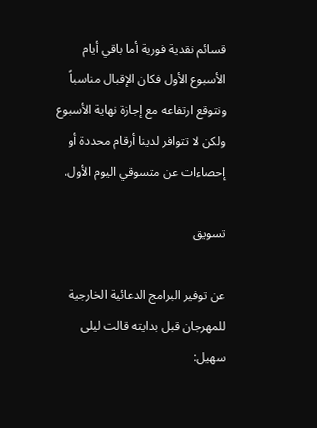قسائم نقدية فورية أما باقي أيام الأسبوع الأول فكان الإقبال مناسباً ونتوقع ارتفاعه مع إجازة نهاية الأسبوع ولكن لا تتوافر لدينا أرقام محددة أو إحصاءات عن متسوقي اليوم الأول.

تسويق

عن توفير البرامج الدعائية الخارجية للمهرجان قبل بدايته قالت ليلى سهيل: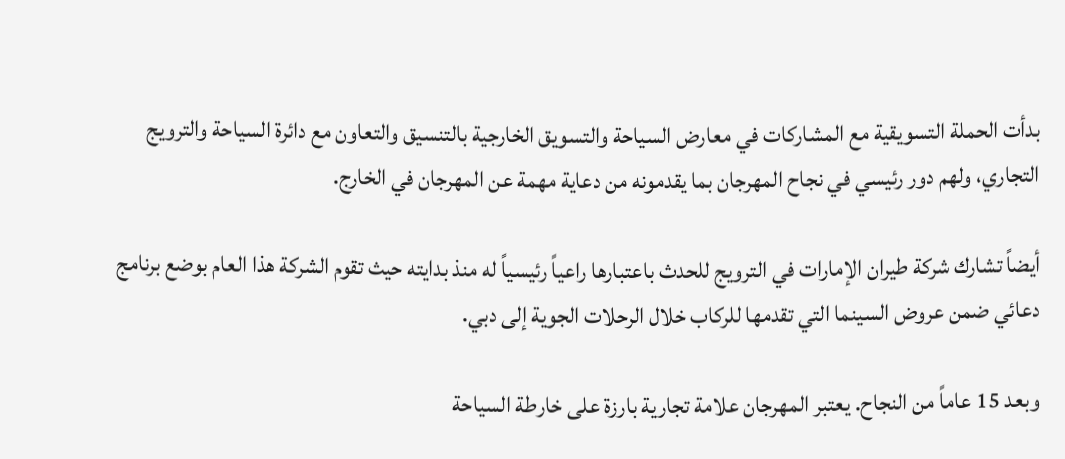بدأت الحملة التسويقية مع المشاركات في معارض السياحة والتسويق الخارجية بالتنسيق والتعاون مع دائرة السياحة والترويج التجاري، ولهم دور رئيسي في نجاح المهرجان بما يقدمونه من دعاية مهمة عن المهرجان في الخارج.

أيضاً تشارك شركة طيران الإمارات في الترويج للحدث باعتبارها راعياً رئيسياً له منذ بدايته حيث تقوم الشركة هذا العام بوضع برنامج دعائي ضمن عروض السينما التي تقدمها للركاب خلال الرحلات الجوية إلى دبي.

وبعد 15 عاماً من النجاح. يعتبر المهرجان علامة تجارية بارزة على خارطة السياحة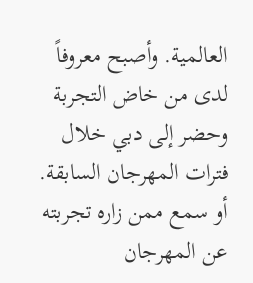العالمية. وأصبح معروفاً لدى من خاض التجربة وحضر إلى دبي خلال فترات المهرجان السابقة. أو سمع ممن زاره تجربته عن المهرجان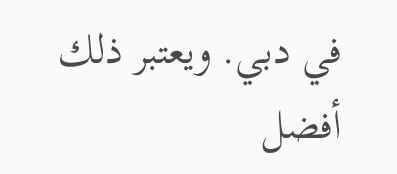في دبي. ويعتبر ذلك أفضل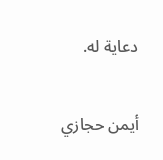دعاية له.

أيمن حجازي